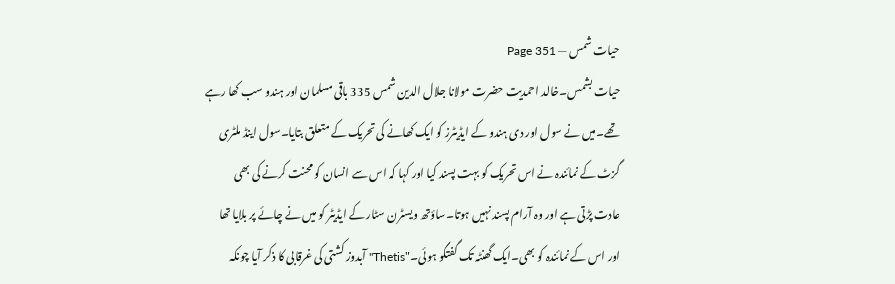حیات شمس — Page 351
حیات بشمس۔خالد احمدیت حضرت مولانا جلال الدین شمس 335 باقی مسلمان اور ہندو سب کھا رہے تھے۔میں نے سول اور دی ہندو کے ایڈیٹرز کو ایک کھانے کی تحریک کے متعلق بتایا۔سول اینڈ ملٹری گزٹ کے نمائندہ نے اس تحریک کو بہت پسند کیا اور کہا کہ اس سے انسان کو محنت کرنے کی بھی عادت پڑتی ہے اور وہ آرام پسند نہیں ہوتا۔ساؤتھ ویسٹرن سٹار کے ایڈیٹر کو میں نے چائے پر بلایا تھا اور اس کے نمائندہ کو بھی۔ایک گھنٹہ تک گفتگو ہوئی۔"Thetis" آبدوز کشتی کی غرقابی کا ذکر آیا چونکہ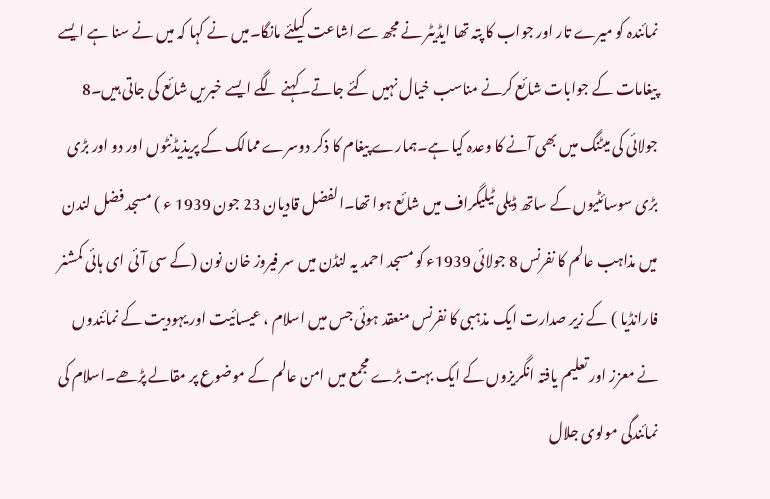نمائندہ کو میرے تار اور جواب کا پتہ تھا ایڈیٹر نے مجھ سے اشاعت کیلئے مانگا۔میں نے کہا کہ میں نے سنا ہے ایسے پیغامات کے جوابات شائع کرنے مناسب خیال نہیں کئے جاتے۔کہنے لگے ایسے خبریں شائع کی جاتی ہیں۔8 جولائی کی میٹنگ میں بھی آنے کا وعدہ کیا ہے۔ہمارے پیغام کا ذکر دوسرے ممالک کے پریذیڈنٹوں اور دو اور بڑی بڑی سوسائٹیوں کے ساتھ ڈیلی ٹیلیگراف میں شائع ہوا تھا۔الفضل قادیان 23 جون 1939 ء ) مسجد فضل لندن میں مذاہب عالم کا نفرنس 8 جولائی 1939ء کو مسجد احمد یہ لنڈن میں سر فیروز خان نون (کے سی آئی ای ہائی کمشنر فارانڈیا ) کے زیر صدارت ایک مذہبی کا نفرنس منعقد ہوئی جس میں اسلام ، عیسائیت اور یہودیت کے نمائندوں نے معزز اور تعلیم یافتہ انگریزوں کے ایک بہت بڑے مجمع میں امن عالم کے موضوع پر مقالے پڑھے۔اسلام کی نمائندگی مولوی جلال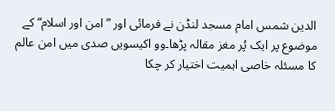الدین شمس امام مسجد لنڈن نے فرمائی اور ” امن اور اسلام“ کے موضوع پر ایک پُر مغز مقالہ پڑھا۔وو اکیسویں صدی میں امن عالم کا مسئلہ خاصی اہمیت اختیار کر چکا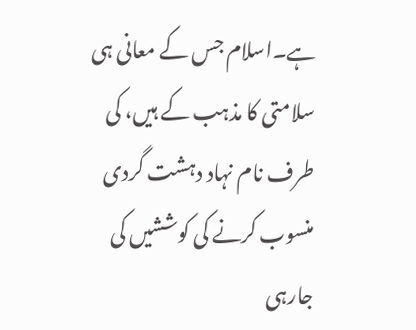ہے۔اسلام جس کے معانی ہی سلامتی کا مذہب کے ہیں، کی طرف نام نہاد دہشت گردی منسوب کرنے کی کوششیں کی جارہی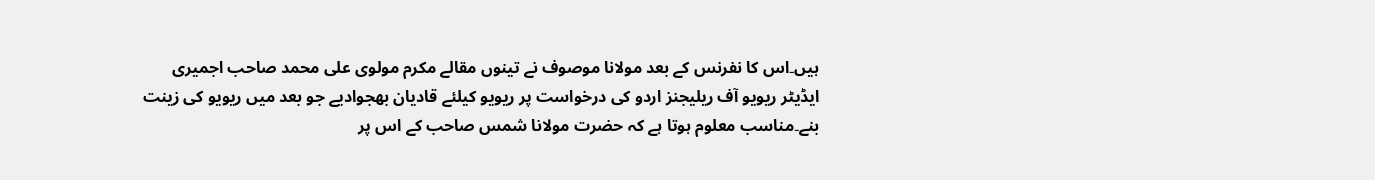ہیں۔اس کا نفرنس کے بعد مولانا موصوف نے تینوں مقالے مکرم مولوی علی محمد صاحب اجمیری ایڈیٹر ریویو آف ریلیجنز اردو کی درخواست پر ریویو کیلئے قادیان بھجوادیے جو بعد میں ریویو کی زینت بنے۔مناسب معلوم ہوتا ہے کہ حضرت مولانا شمس صاحب کے اس پر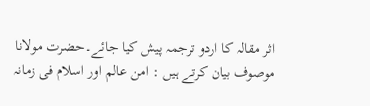اثر مقالہ کا اردو ترجمہ پیش کیا جائے۔حضرت مولانا موصوف بیان کرتے ہیں : امن عالم اور اسلام فی زمانہ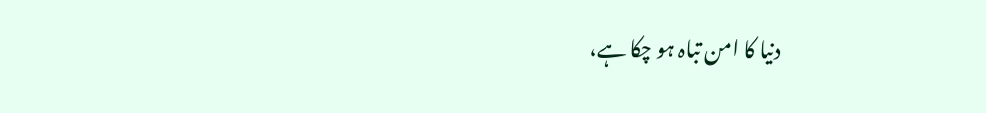دنیا کا امن تباہ ہو چکا ہے،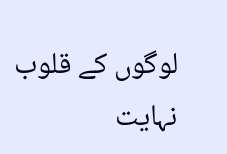لوگوں کے قلوب نہایت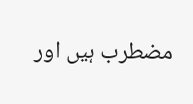مضطرب ہیں اور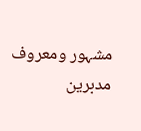مشہور ومعروف مدبرین